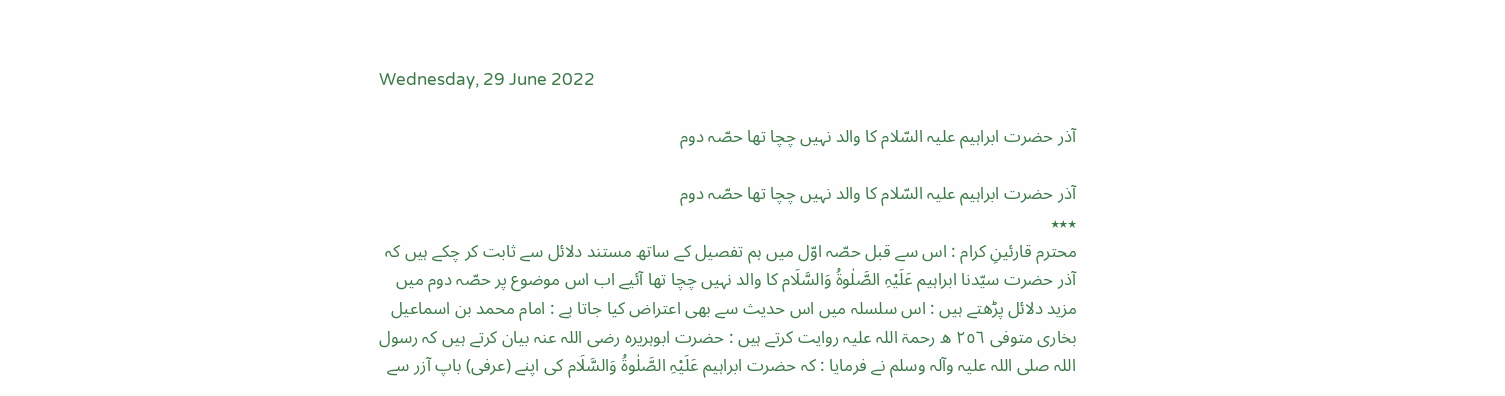Wednesday, 29 June 2022

آذر حضرت ابراہیم علیہ السّلام کا والد نہیں چچا تھا حصّہ دوم

آذر حضرت ابراہیم علیہ السّلام کا والد نہیں چچا تھا حصّہ دوم
٭٭٭
محترم قارئینِ کرام : اس سے قبل حصّہ اوّل میں ہم تفصیل کے ساتھ مستند دلائل سے ثابت کر چکے ہیں کہ آذر حضرت سیّدنا ابراہیم عَلَیْہِ الصَّلٰوۃُ وَالسَّلَام کا والد نہیں چچا تھا آئیے اب اس موضوع پر حصّہ دوم میں مزید دلائل پڑھتے ہیں : اس سلسلہ میں اس حدیث سے بھی اعتراض کیا جاتا ہے : امام محمد بن اسماعیل بخاری متوفی ٢٥٦ ھ رحمۃ اللہ علیہ روایت کرتے ہیں : حضرت ابوہریرہ رضی اللہ عنہ بیان کرتے ہیں کہ رسول اللہ صلی اللہ علیہ وآلہ وسلم نے فرمایا : کہ حضرت ابراہیم عَلَیْہِ الصَّلٰوۃُ وَالسَّلَام کی اپنے (عرفی) باپ آزر سے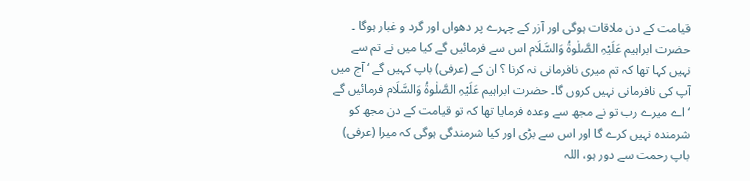قیامت کے دن ملاقات ہوگی اور آزر کے چہرے پر دھواں اور گرد و غبار ہوگا ۔ حضرت ابراہیم عَلَیْہِ الصَّلٰوۃُ وَالسَّلَام اس سے فرمائیں گے کیا میں نے تم سے نہیں کہا تھا کہ تم میری نافرمانی نہ کرنا ؟ ان کے (عرفی) باپ کہیں گے ‘ آج میں آپ کی نافرمانی نہیں کروں گا۔ حضرت ابراہیم عَلَیْہِ الصَّلٰوۃُ وَالسَّلَام فرمائیں گے ‘ اے میرے رب تو نے مجھ سے وعدہ فرمایا تھا کہ تو قیامت کے دن مجھ کو شرمندہ نہیں کرے گا اور اس سے بڑی اور کیا شرمندگی ہوگی کہ میرا (عرفی) باپ رحمت سے دور ہو، اللہ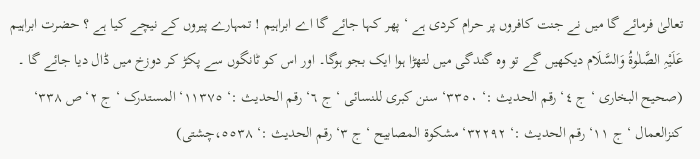تعالیٰ فرمائے گا میں نے جنت کافروں پر حرام کردی ہے ‘ پھر کہا جائے گا اے ابراہیم ! تمہارے پیروں کے نیچے کیا ہے ؟ حضرت ابراہیم عَلَیْہِ الصَّلٰوۃُ وَالسَّلَام دیکھیں گے تو وہ گندگی میں لتھڑا ہوا ایک بجو ہوگا۔ اور اس کو ٹانگوں سے پکڑ کر دوزخ میں ڈال دیا جائے گا ۔ (صحیح البخاری ‘ ج ٤‘ رقم الحدیث :‘ ٣٣٥٠‘ سنن کبری للنسائی ‘ ج ٦‘ رقم الحدیث :‘ ١١٣٧٥‘ المستدرک ‘ ج ٢‘ ص ٣٣٨‘ کنزالعمال ‘ ج ١١‘ رقم الحدیث :‘ ٣٢٢٩٢‘ مشکوۃ المصابیح ‘ ج ٣‘ رقم الحدیث :‘ ٥٥٣٨،چشتی)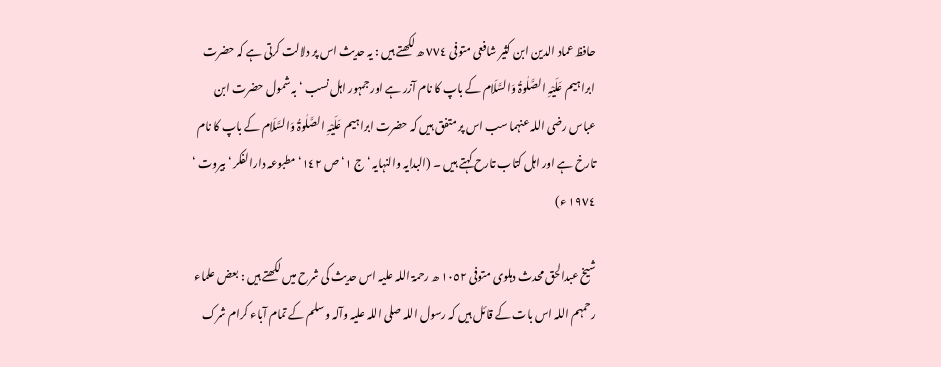حافظ عماد الدین ابن کثیر شافعی متوفی ٧٧٤ ھ لکھتے ہیں : یہ حدیث اس پر دلالت کرتی ہے کہ حضرت ابراہیم عَلَیْہِ الصَّلٰوۃُ وَالسَّلَام کے باپ کا نام آزر ہے اور جمہور اہل نسب ‘ بہ شمول حضرت ابن عباس رضی اللہ عنہما سب اس پر متفق ہیں کہ حضرت ابراہیم عَلَیْہِ الصَّلٰوۃُ وَالسَّلَام کے باپ کا نام تارخ ہے اور اہل کتاب تارح کہتے ہیں ۔ (البدایہ والنہایہ ‘ ج ١‘ ص ١٤٢‘ مطبوعہ دارالفکر ‘ بیروت ‘ ١٩٧٤ ء)

شیخ عبدالحق محدث دہلوی متوفی ١٠٥٢ ھ رحمۃ اللہ علیہ اس حدیث کی شرح میں لکھتے ہیں : بعض علماء رحمہم اللہ اس بات کے قائل ہیں کہ رسول اللہ صلی اللہ علیہ وآلہ وسلم کے تمام آباء کرام شرک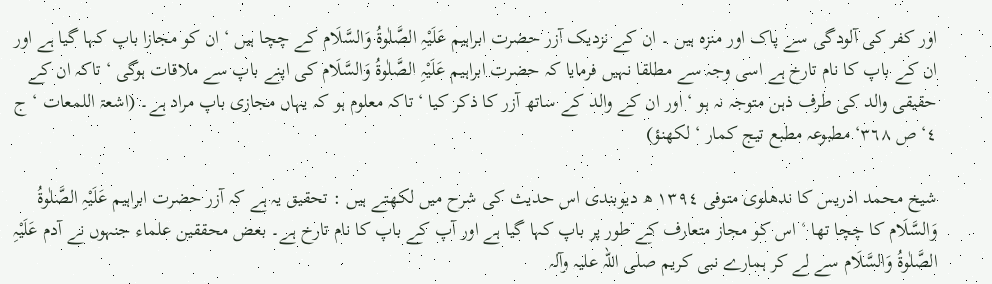اور کفر کی آلودگی سے پاک اور منزہ ہیں ۔ ان کے نزدیک آزر حضرت ابراہیم عَلَیْہِ الصَّلٰوۃُ وَالسَّلَام کے چچا ہیں ‘ ان کو مجازا باپ کہا گیا ہے اور ان کے باپ کا نام تارخ ہے اسی وجہ سے مطلقا نہیں فرمایا کہ حضرت ابراہیم عَلَیْہِ الصَّلٰوۃُ وَالسَّلَام کی اپنے باپ سے ملاقات ہوگی ‘ تاکہ ان کے حقیقی والد کی طرف ذہن متوجہ نہ ہو ‘ اور ان کے والد کے ساتھ آزر کا ذکر کیا ‘ تاکہ معلوم ہو کہ یہاں مجازی باپ مراد ہے۔ (اشعۃ اللمعات ‘ ج ٤‘ ص ٣٦٨‘ مطبوعہ مطبع تیج کمار ‘ لکھنؤ)

شیخ محمد ادریس کا ندھلوی متوفی ١٣٩٤ ھ دیوبندی اس حدیث کی شرح میں لکھتے ہیں : تحقیق یہ ہے کہ آزر حضرت ابراہیم عَلَیْہِ الصَّلٰوۃُ وَالسَّلَام کا چچا تھا ‘ اس کو مجاز متعارف کے طور پر باپ کہا گیا ہے اور آپ کے باپ کا نام تارخ ہے۔ بعض محققین علماء جنہوں نے آدم عَلَیْہِ الصَّلٰوۃُ وَالسَّلَام سے لے کر ہمارے نبی کریم صلی اللہ علیہ وآلہ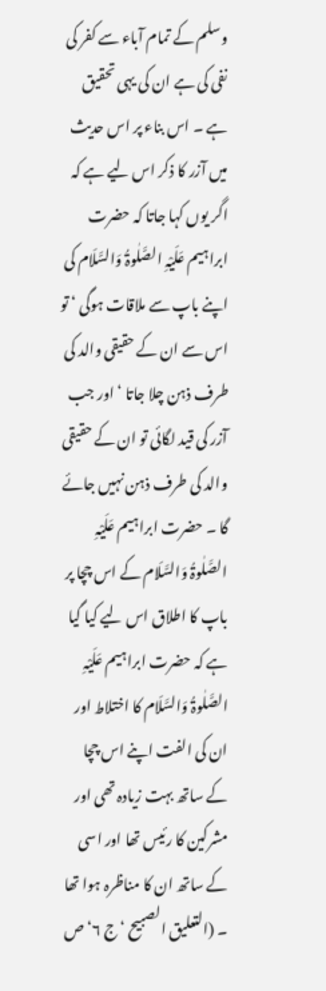وسلم کے تمام آباء سے کفر کی نفی کی ہے ان کی یہی تحقیق ہے ۔ اس بناء پر اس حدیث میں آزر کا ذکر اس لیے ہے کہ اگر یوں کہا جاتا کہ حضرت ابراہیم عَلَیْہِ الصَّلٰوۃُ وَالسَّلَام کی اپنے باپ سے ملاقات ہوگی ‘ تو اس سے ان کے حقیقی والد کی طرف ذہن چلا جاتا ‘ اور جب آزر کی قید لگائی تو ان کے حقیقی والد کی طرف ذہن نہیں جائے گا ۔ حضرت ابراہیم عَلَیْہِ الصَّلٰوۃُ وَالسَّلَام کے اس چچا پر باپ کا اطلاق اس لیے کیا گیا ہے کہ حضرت ابراہیم عَلَیْہِ الصَّلٰوۃُ وَالسَّلَام کا اختلاط اور ان کی الفت اپنے اس چچا کے ساتھ بہت زیادہ تھی اور مشرکین کا رئیس تھا اور اسی کے ساتھ ان کا مناظرہ ہوا تھا ۔ (التعلیق الصبیح ‘ ج ٦‘ ص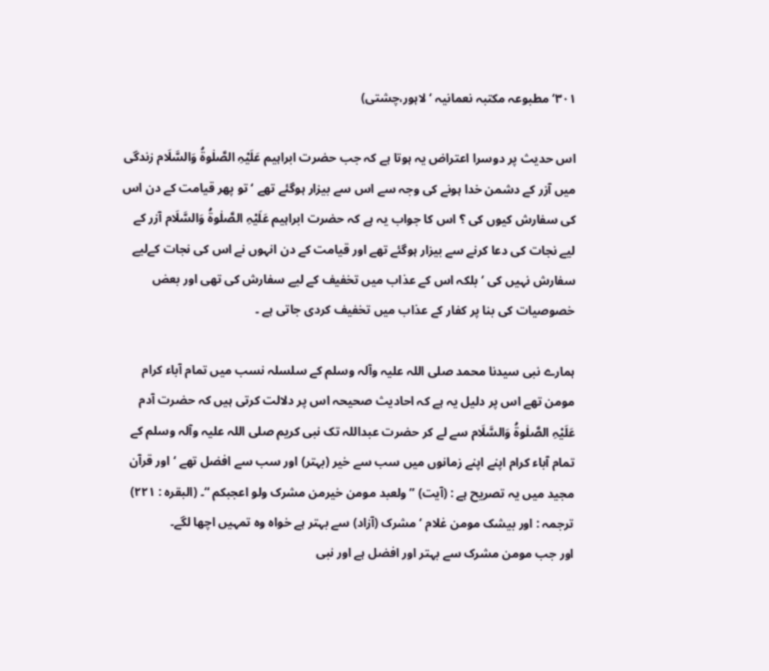٣٠١‘ مطبوعہ مکتبہ نعمانیہ ‘ لاہور،چشتی)

اس حدیث پر دوسرا اعتراض یہ ہوتا ہے کہ جب حضرت ابراہیم عَلَیْہِ الصَّلٰوۃُ وَالسَّلَام زندگی میں آزر کے دشمن خدا ہونے کی وجہ سے اس سے بیزار ہوگئے تھے ‘ تو پھر قیامت کے دن اس کی سفارش کیوں کی ؟ اس کا جواب یہ ہے کہ حضرت ابراہیم عَلَیْہِ الصَّلٰوۃُ وَالسَّلَام آزر کے لیے نجات کی دعا کرنے سے بیزار ہوگئے تھے اور قیامت کے دن انہوں نے اس کی نجات کےلیے سفارش نہیں کی ‘ بلکہ اس کے عذاب میں تخفیف کے لیے سفارش کی تھی اور بعض خصوصیات کی بنا پر کفار کے عذاب میں تخفیف کردی جاتی ہے ۔

ہمارے نبی سیدنا محمد صلی اللہ علیہ وآلہ وسلم کے سلسلہ نسب میں تمام آباء کرام مومن تھے اس پر دلیل یہ ہے کہ احادیث صحیحہ اس پر دلالت کرتی ہیں کہ حضرت آدم عَلَیْہِ الصَّلٰوۃُ وَالسَّلَام سے لے کر حضرت عبداللہ تک نبی کریم صلی اللہ علیہ وآلہ وسلم کے تمام آباء کرام اپنے اپنے زمانوں میں سب سے خیر (بہتر) اور سب سے افضل تھے ‘ اور قرآن مجید میں یہ تصریح ہے : (آیت) ” ولعبد مومن خیرمن مشرک ولو اعجبکم “۔ (البقرہ : ٢٢١)
ترجمہ : اور بیشک مومن غلام ‘ مشرک (آزاد) سے بہتر ہے خواہ وہ تمہیں اچھا لگے۔
اور جب مومن مشرک سے بہتر اور افضل ہے اور نبی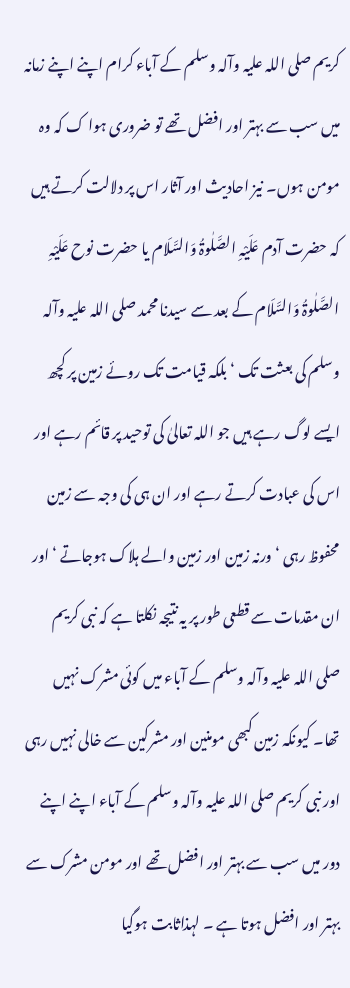کریم صلی اللہ علیہ وآلہ وسلم کے آباء کرام اپنے اپنے زمانہ میں سب سے بہتر اور افضل تھے تو ضروری ہوا ک کہ وہ مومن ہوں۔ نیز احادیث اور آثار اس پر دلالت کرتے ہیں کہ حضرت آدم عَلَیْہِ الصَّلٰوۃُ وَالسَّلَام یا حضرت نوح عَلَیْہِ الصَّلٰوۃُ وَالسَّلَام کے بعد سے سیدنا محمد صلی اللہ علیہ وآلہ وسلم کی بعثت تک ‘ بلکہ قیامت تک روئے زمین پر کچھ ایسے لوگ رہے ہیں جو اللہ تعالیٰ کی توحید پر قائم رہے اور اس کی عبادت کرتے رہے اور ان ہی کی وجہ سے زمین محفوظ رہی ‘ ورنہ زمین اور زمین والے ہلاک ہوجاتے ‘ اور ان مقدمات سے قطعی طور پر یہ نتیجہ نکلتا ہے کہ نبی کریم صلی اللہ علیہ وآلہ وسلم کے آباء میں کوئی مشرک نہیں تھا۔ کیونکہ زمین کبھی مومنین اور مشرکین سے خالی نہیں رہی اور نبی کریم صلی اللہ علیہ وآلہ وسلم کے آباء اپنے اپنے دور میں سب سے بہتر اور افضل تھے اور مومن مشرک سے بہتر اور افضل ہوتا ہے ۔ لہذاثابت ہوگیا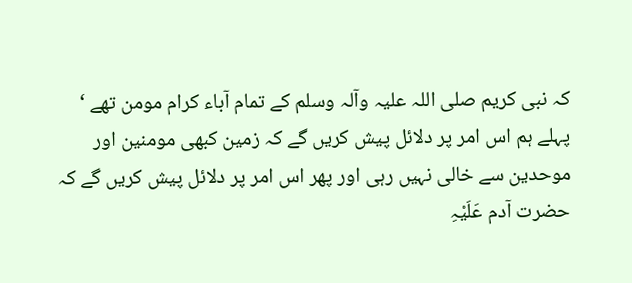کہ نبی کریم صلی اللہ علیہ وآلہ وسلم کے تمام آباء کرام مومن تھے ‘ پہلے ہم اس امر پر دلائل پیش کریں گے کہ زمین کبھی مومنین اور موحدین سے خالی نہیں رہی اور پھر اس امر پر دلائل پیش کریں گے کہ حضرت آدم عَلَیْہِ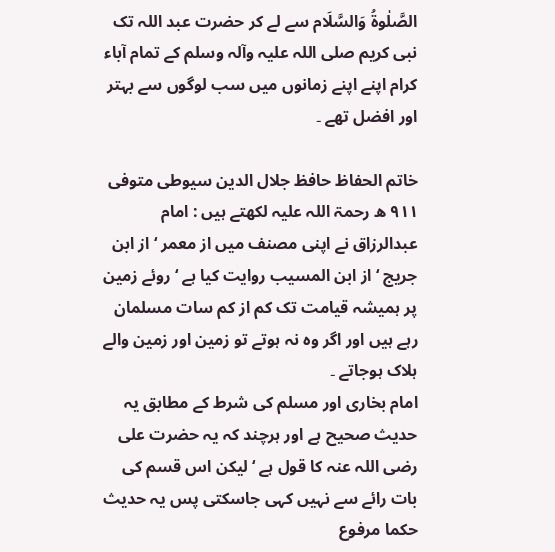الصَّلٰوۃُ وَالسَّلَام سے لے کر حضرت عبد اللہ تک نبی کریم صلی اللہ علیہ وآلہ وسلم کے تمام آباء کرام اپنے اپنے زمانوں میں سب لوگوں سے بہتر اور افضل تھے ۔

خاتم الحفاظ حافظ جلال الدین سیوطی متوفی ٩١١ ھ رحمۃ اللہ علیہ لکھتے ہیں : امام عبدالرزاق نے اپنی مصنف میں از معمر ‘ از ابن جریج ‘ از ابن المسیب روایت کیا ہے ‘ روئے زمین پر ہمیشہ قیامت تک کم از کم سات مسلمان رہے ہیں اور اگر وہ نہ ہوتے تو زمین اور زمین والے ہلاک ہوجاتے ۔
امام بخاری اور مسلم کی شرط کے مطابق یہ حدیث صحیح ہے اور ہرچند کہ یہ حضرت علی رضی اللہ عنہ کا قول ہے ‘ لیکن اس قسم کی بات رائے سے نہیں کہی جاسکتی پس یہ حدیث حکما مرفوع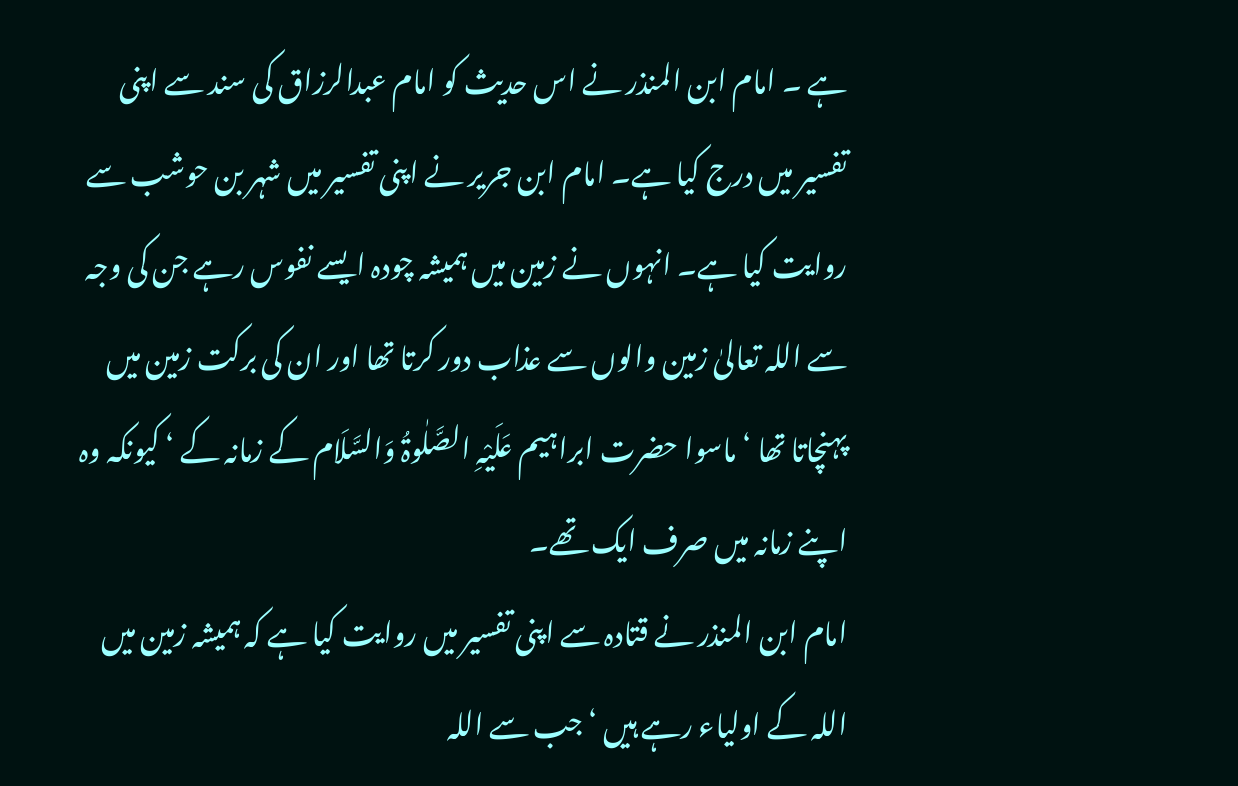ہے ۔ امام ابن المنذر نے اس حدیث کو امام عبدالرزاق کی سند سے اپنی تفسیر میں درج کیا ہے۔ امام ابن جریر نے اپنی تفسیر میں شہر بن حوشب سے روایت کیا ہے۔ انہوں نے زمین میں ہمیشہ چودہ ایسے نفوس رہے جن کی وجہ سے اللہ تعالیٰ زمین والوں سے عذاب دور کرتا تھا اور ان کی برکت زمین میں پہنچاتا تھا ‘ ماسوا حضرت ابراہیم عَلَیْہِ الصَّلٰوۃُ وَالسَّلَام کے زمانہ کے ‘ کیونکہ وہ اپنے زمانہ میں صرف ایک تھے۔
امام ابن المنذر نے قتادہ سے اپنی تفسیر میں روایت کیا ہے کہ ہمیشہ زمین میں اللہ کے اولیاء رہے ہیں ‘ جب سے اللہ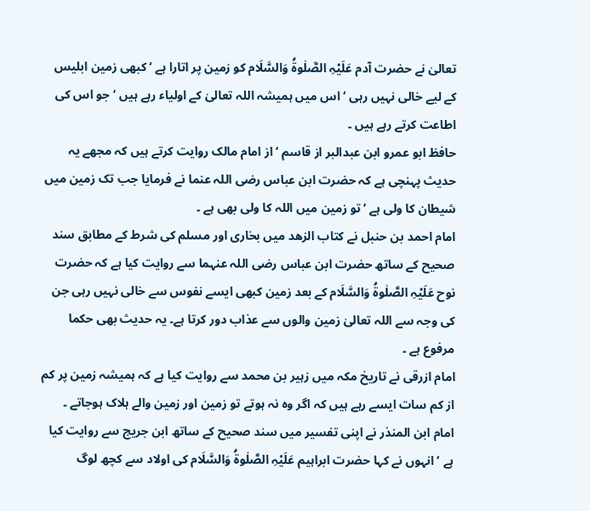تعالیٰ نے حضرت آدم عَلَیْہِ الصَّلٰوۃُ وَالسَّلَام کو زمین پر اتارا ہے ‘ کبھی زمین ابلیس کے لیے خالی نہیں رہی ‘ اس میں ہمیشہ اللہ تعالیٰ کے اولیاء رہے ہیں ‘ جو اس کی اطاعت کرتے رہے ہیں ۔
حافظ ابو عمرو ابن عبدالبر از قاسم ‘ از امام مالک روایت کرتے ہیں کہ مجھے یہ حدیث پہنچی ہے کہ حضرت ابن عباس رضی اللہ عنما نے فرمایا جب تک زمین میں شیطان کا ولی ہے ‘ تو زمین میں اللہ کا ولی بھی ہے ۔
امام احمد بن حنبل نے کتاب الزھد میں بخاری اور مسلم کی شرط کے مطابق سند صحیح کے ساتھ حضرت ابن عباس رضی اللہ عنہما سے روایت کیا ہے کہ حضرت نوح عَلَیْہِ الصَّلٰوۃُ وَالسَّلَام کے بعد زمین کبھی ایسے نفوس سے خالی نہیں رہی جن کی وجہ سے اللہ تعالیٰ زمین والوں سے عذاب دور کرتا ہے۔ یہ حدیث بھی حکما مرفوع ہے ۔
امام ازرقی نے تاریخ مکہ میں زہیر بن محمد سے روایت کیا ہے کہ ہمیشہ زمین پر کم از کم سات ایسے رہے ہیں کہ اگر وہ نہ ہوتے تو زمین اور زمین والے ہلاک ہوجاتے ۔
امام ابن المنذر نے اپنی تفسیر میں سند صحیح کے ساتھ ابن جریج سے روایت کیا ہے ‘ انہوں نے کہا حضرت ابراہیم عَلَیْہِ الصَّلٰوۃُ وَالسَّلَام کی اولاد سے کچھ لوگ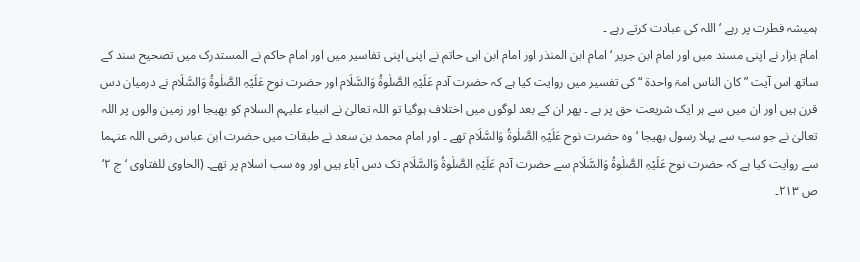ہمیشہ فطرت پر رہے ‘ اللہ کی عبادت کرتے رہے ۔
امام بزار نے اپنی مسند میں اور امام ابن جریر ‘ امام ابن المنذر اور امام ابن ابی حاتم نے اپنی اپنی تفاسیر میں اور امام حاکم نے المستدرک میں تصحیح سند کے ساتھ اس آیت ” کان الناس امۃ واحدۃ “ کی تفسیر میں روایت کیا ہے کہ حضرت آدم عَلَیْہِ الصَّلٰوۃُ وَالسَّلَام اور حضرت نوح عَلَیْہِ الصَّلٰوۃُ وَالسَّلَام نے درمیان دس قرن ہیں اور ان میں سے ہر ایک شریعت حق پر ہے ۔ پھر ان کے بعد لوگوں میں اختلاف ہوگیا تو اللہ تعالیٰ نے انبیاء علیہم السلام کو بھیجا اور زمین والوں پر اللہ تعالیٰ نے جو سب سے پہلا رسول بھیجا ‘ وہ حضرت نوح عَلَیْہِ الصَّلٰوۃُ وَالسَّلَام تھے ۔ اور امام محمد بن سعد نے طبقات میں حضرت ابن عباس رضی اللہ عنہما سے روایت کیا ہے کہ حضرت نوح عَلَیْہِ الصَّلٰوۃُ وَالسَّلَام سے حضرت آدم عَلَیْہِ الصَّلٰوۃُ وَالسَّلَام تک دس آباء ہیں اور وہ سب اسلام پر تھے۔ (الحاوی للفتاوی ‘ ج ٢‘ ص ٢١٣۔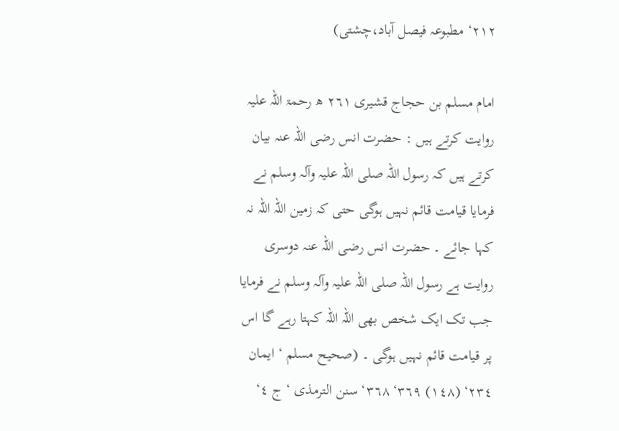٢١٢‘ مطبوعہ فیصل آباد،چشتی)

امام مسلم بن حجاج قشیری ٢٦١ ھ رحمۃ اللہ علیہ روایت کرتے ہیں : حضرت انس رضی اللہ عنہ بیان کرتے ہیں کہ رسول اللہ صلی اللہ علیہ وآلہ وسلم نے فرمایا قیامت قائم نہیں ہوگی حتی کہ زمین اللہ اللہ نہ کہا جائے ۔ حضرت انس رضی اللہ عنہ دوسری روایت ہے رسول اللہ صلی اللہ علیہ وآلہ وسلم نے فرمایا جب تک ایک شخص بھی اللہ اللہ کہتا رہے گا اس پر قیامت قائم نہیں ہوگی ۔ (صحیح مسلم ‘ ایمان ٢٣٤‘ (١٤٨) ٣٦٩‘ ٣٦٨‘ سنن الترمذی ‘ ج ٤‘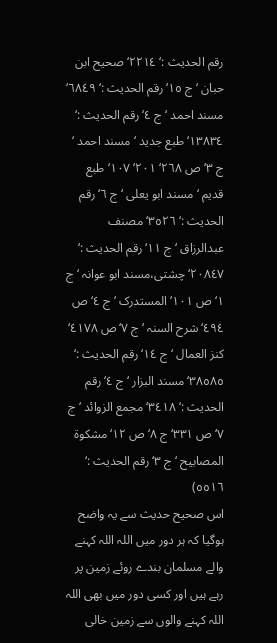رقم الحدیث :‘ ٢٢١٤‘ صحیح ابن حبان ‘ ج ١٥‘ رقم الحدیث :‘ ٦٨٤٩‘ مسند احمد ‘ ج ٤‘ رقم الحدیث :‘ ١٣٨٣٤‘ طبع جدید ‘ مسند احمد ‘ ج ٣‘ ص ٢٦٨‘ ٢٠١‘ ١٠٧‘ طبع قدیم ‘ مسند ابو یعلی ‘ ج ٦‘ رقم الحدیث :‘ ٣٥٢٦‘ مصنف عبدالرزاق ‘ ج ١١‘ رقم الحدیث :‘ ٢٠٨٤٧‘چشتی،مسند ابو عوانہ ‘ ج ١‘ ص ١٠١‘ المستدرک ‘ ج ٤‘ ص ٤٩٤‘ شرح السنہ ‘ ج ٧‘ ص ٤١٧٨‘ کنز العمال ‘ ج ١٤‘ رقم الحدیث :‘ ٣٨٥٨٥‘ مسند البزار ‘ ج ٤‘ رقم الحدیث :‘ ٣٤١٨‘ مجمع الزوائد ‘ ج ٧‘ ص ٣٣١‘ ج ٨‘ ص ١٢‘ مشکوۃ المصابیح ‘ ج ٣‘ رقم الحدیث :‘ ٥٥١٦)
اس صحیح حدیث سے یہ واضح ہوگیا کہ ہر دور میں اللہ اللہ کہنے والے مسلمان بندے روئے زمین پر رہے ہیں اور کسی دور میں بھی اللہ اللہ کہنے والوں سے زمین خالی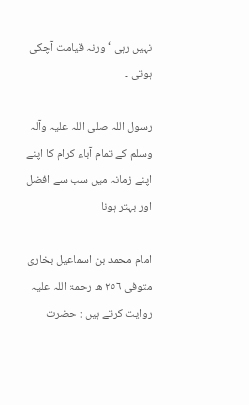نہیں رہی ‘ ورنہ قیامت آچکی ہوتی ۔

رسول اللہ صلی اللہ علیہ وآلہ وسلم کے تمام آباء کرام کا اپنے اپنے زمانہ میں سب سے افضل اور بہتر ہونا

امام محمد بن اسماعیل بخاری متوفی ٢٥٦ ھ رحمۃ اللہ علیہ روایت کرتے ہیں : حضرت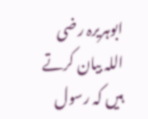ابوہریرہ رضی اللہ بیان کرتے ہیں کہ رسول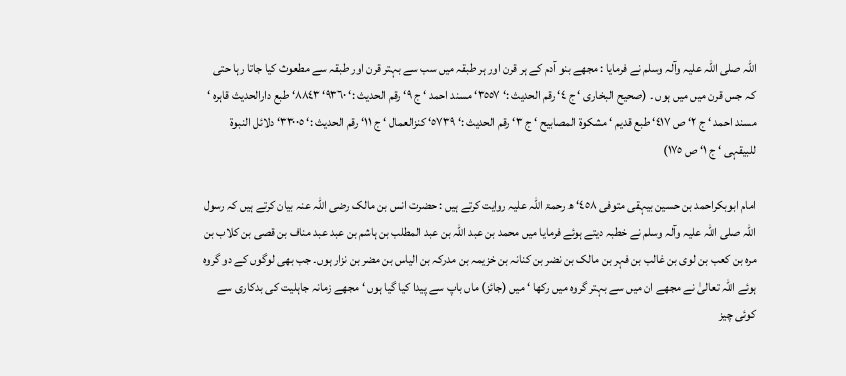اللہ صلی اللہ علیہ وآلہ وسلم نے فرمایا : مجھے بنو آدم کے ہر قرن اور ہر طبقہ میں سب سے بہتر قرن اور طبقہ سے مطعوث کیا جاتا رہا حتی کہ جس قرن میں میں ہوں ۔ (صحیح البخاری ‘ ج ٤‘ رقم الحدیث :‘ ٣٥٥٧‘ مسند احمد ‘ ج ٩‘ رقم الحدیث :‘ ٩٣٦٠‘ ٨٨٤٣‘ طبع دارالحدیث قاہرہ ‘ مسند احمد ‘ ج ٢‘ ص ٤١٧‘ طبع قدیم ‘ مشکوۃ المصابیح ‘ ج ٣‘ رقم الحدیث :‘ ٥٧٣٩‘ کنزالعمال ‘ ج ١١‘ رقم الحدیث :‘ ٣٣٠٠٥‘ دلائل النبوۃ للبیقہی ‘ ج ١‘ ص ١٧٥)

امام ابوبکراحمد بن حسین بیہقی متوفی ٤٥٨‘ ھ رحمۃ اللہ علیہ روایت کرتے ہیں : حضرت انس بن مالک رضی اللہ عنہ بیان کرتے ہیں کہ رسول اللہ صلی اللہ علیہ وآلہ وسلم نے خطبہ دیتے ہوئے فرمایا میں محمد بن عبد اللہ بن عبد المطلب بن ہاشم بن عبد عبد مناف بن قصی بن کلاب بن مرہ بن کعب بن لوی بن غالب بن فہر بن مالک بن نضر بن کنانہ بن خزیمہ بن مدرکہ بن الیاس بن مضر بن نزار ہوں۔ جب بھی لوگوں کے دو گروہ ہوئے اللہ تعالیٰ نے مجھے ان میں سے بہتر گروہ میں رکھا ‘ میں (جائز) ماں باپ سے پیدا کیا گیا ہوں ‘ مجھے زمانہ جاہلیت کی بدکاری سے کوئی چیز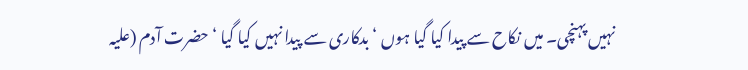نہیں پہنچی۔ میں نکاح سے پیدا کیا گیا ہوں ‘ بدکاری سے پیدا نہیں کیا گیا ‘ حضرت آدم (علیہ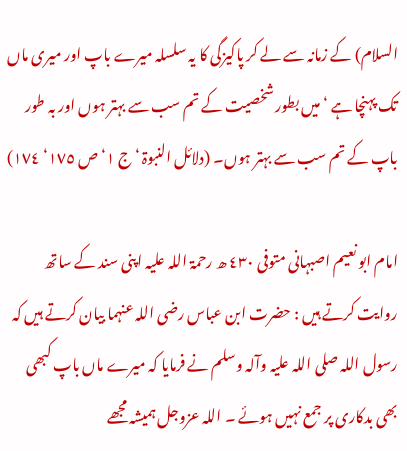السلام) کے زمانہ سے لے کر پاکیزگی کا یہ سلسلہ میرے باپ اور میری ماں تک پہنچا ہے ‘ میں بطور شخصیت کے تم سب سے بہتر ہوں اور بہ طور باپ کے تم سب سے بہتر ہوں۔ (دلائل النبوۃ ‘ ج ١‘ ص ١٧٥‘ ١٧٤)

امام ابو نعیم اصبہانی متوفی ٤٣٠ ھ رحمۃ اللہ علیہ اپنی سند کے ساتھ روایت کرتے ہیں : حضرت ابن عباس رضی اللہ عنہما بیان کرتے ہیں کہ رسول اللہ صلی اللہ علیہ وآلہ وسلم نے فرمایا کہ میرے ماں باپ کبھی بھی بدکاری پر جمع نہیں ہوئے ۔ اللہ عزوجل ہمیشہ مجھے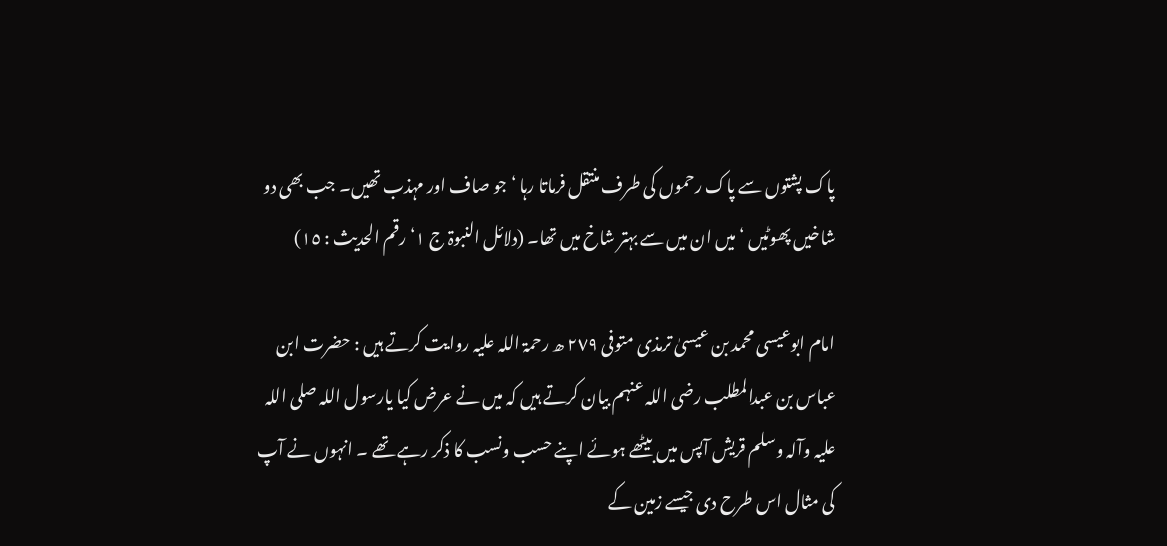پاک پشتوں سے پاک رحموں کی طرف منتقل فرماتا رہا ‘ جو صاف اور مہذب تھیں۔ جب بھی دو شاخیں پھوٹیں ‘ میں ان میں سے بہتر شاخ میں تھا۔ (دلائل النبوۃ ج ١‘ رقم الحدیث : ١٥)

امام ابوعیسی محمد بن عیسیٰ ترمذی متوفی ٢٧٩ ھ رحمۃ اللہ علیہ روایت کرتے ہیں : حضرت ابن عباس بن عبدالمطلب رضی اللہ عنہم بیان کرتے ہیں کہ میں نے عرض کیا یارسول اللہ صلی اللہ علیہ وآلہ وسلم قریش آپس میں بیٹھے ہوئے اپنے حسب ونسب کا ذکر رہے تھے ۔ انہوں نے آپ کی مثال اس طرح دی جیسے زمین کے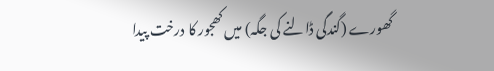گھورے (گندگی ڈالنے کی جگہ) میں کھجور کا درخت پیدا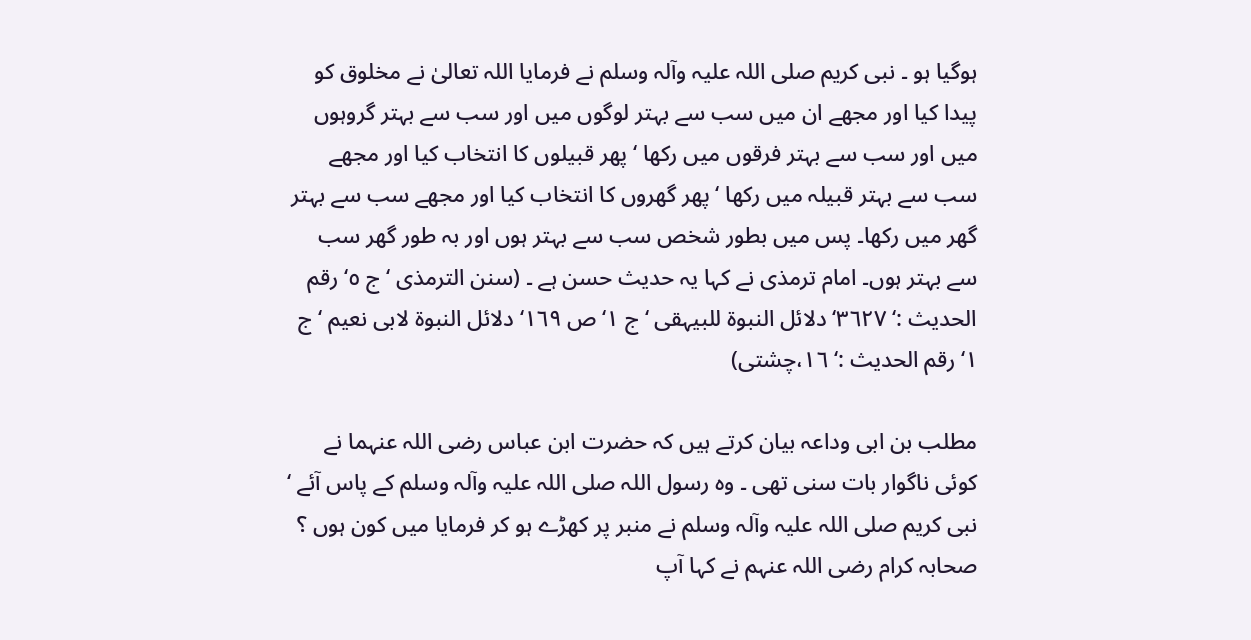ہوگیا ہو ۔ نبی کریم صلی اللہ علیہ وآلہ وسلم نے فرمایا اللہ تعالیٰ نے مخلوق کو پیدا کیا اور مجھے ان میں سب سے بہتر لوگوں میں اور سب سے بہتر گروہوں میں اور سب سے بہتر فرقوں میں رکھا ‘ پھر قبیلوں کا انتخاب کیا اور مجھے سب سے بہتر قبیلہ میں رکھا ‘ پھر گھروں کا انتخاب کیا اور مجھے سب سے بہتر گھر میں رکھا۔ پس میں بطور شخص سب سے بہتر ہوں اور بہ طور گھر سب سے بہتر ہوں۔ امام ترمذی نے کہا یہ حدیث حسن ہے ۔ (سنن الترمذی ‘ ج ٥‘ رقم الحدیث :‘ ٣٦٢٧‘ دلائل النبوۃ للبیہقی ‘ ج ١‘ ص ١٦٩‘ دلائل النبوۃ لابی نعیم ‘ ج ١‘ رقم الحدیث :‘ ١٦،چشتی)

مطلب بن ابی وداعہ بیان کرتے ہیں کہ حضرت ابن عباس رضی اللہ عنہما نے کوئی ناگوار بات سنی تھی ۔ وہ رسول اللہ صلی اللہ علیہ وآلہ وسلم کے پاس آئے ‘ نبی کریم صلی اللہ علیہ وآلہ وسلم نے منبر پر کھڑے ہو کر فرمایا میں کون ہوں ؟ صحابہ کرام رضی اللہ عنہم نے کہا آپ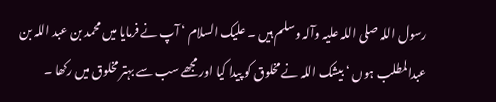رسول اللہ صلی اللہ علیہ وآلہ وسلم ہیں ۔ علیک السلام ‘ آپ نے فرمایا میں محمد بن عبد اللہ بن عبدالمطلب ہوں ‘ بیشک اللہ نے مخلوق کو پیدا کیا اور مجھے سب سے بہتر مخلوق میں رکھا ۔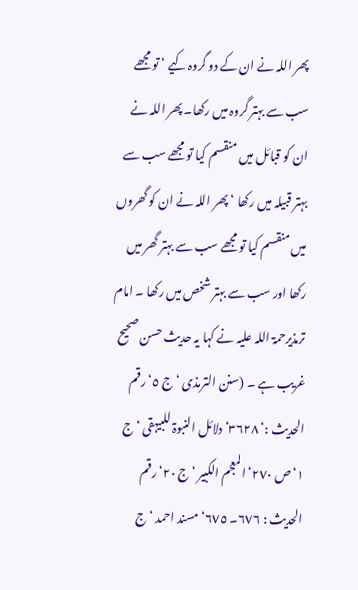پھر اللہ نے ان کے دو گروہ کیے ‘ تو مجھے سب سے بہتر گروہ میں رکھا۔ پھر اللہ نے ان کو قبائل میں منقسم کیا تو مجھے سب سے بہتر قبیلہ میں رکھا ‘ پھر اللہ نے ان کو گھروں میں منقسم کیا تو مجھے سب سے بہتر گھر میں رکھا اور سب سے بہتر شخص میں رکھا ۔ امام ترمذیرحمۃ اللہ علیہ نے کہا یہ حدیث حسن صحیح غریب ہے ۔ (سنن الترمذی ‘ ج ٥‘ رقم الحدیث :‘ ٣٦٢٨‘ دلائل النبوۃ للبیہقی ‘ ج ١‘ ص ٢٧٠‘ المعجم الکبیر ‘ ج ٢٠‘ رقم الحدیث : ٦٧٦۔ ٦٧٥‘ مسند احمد ‘ ج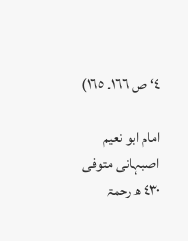٤‘ ص ١٦٦۔ ١٦٥)

امام ابو نعیم اصبہانی متوفی ٤٣٠ ھ رحمۃ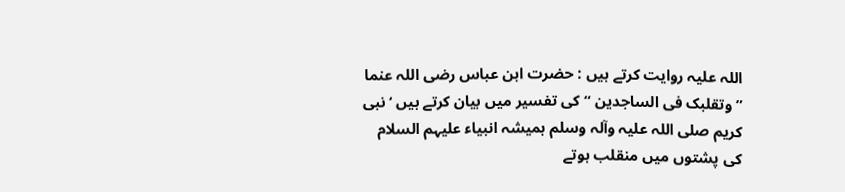اللہ علیہ روایت کرتے ہیں : حضرت ابن عباس رضی اللہ عنما ” وتقلبک فی الساجدین “ کی تفسیر میں بیان کرتے ہیں ‘ نبی کریم صلی اللہ علیہ وآلہ وسلم ہمیشہ انبیاء علیہم السلام کی پشتوں میں منقلب ہوتے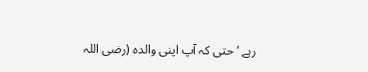رہے ‘ حتی کہ آپ اپنی والدہ (رضی اللہ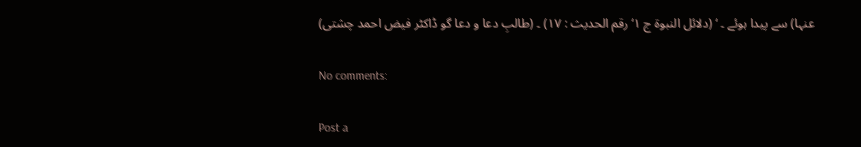عنہا) سے پیدا ہوئے ۔ ‘ (دلائل النبوۃ ج ١‘ رقم الحدیث : ١٧) ۔ (طالبِ دعا و دعا گو ڈاکٹر فیض احمد چشتی)

No comments:

Post a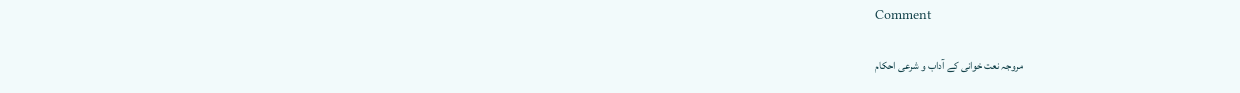Comment

مروجہ نعت خوانی کے آداب و شرعی احکام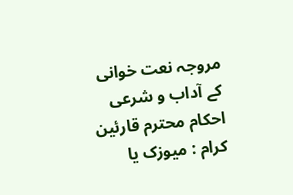مروجہ نعت خوانی کے آداب و شرعی احکام محترم قارئین کرام : میوزک یا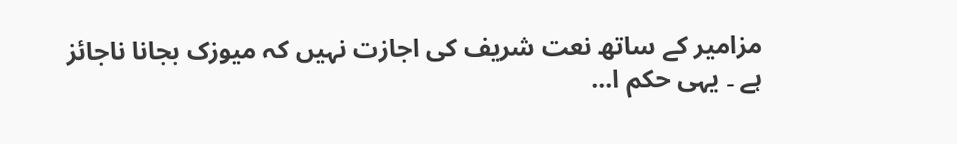مزامیر کے ساتھ نعت شریف کی اجازت نہیں کہ میوزک بجانا ناجائز ہے ۔ یہی حکم ا...